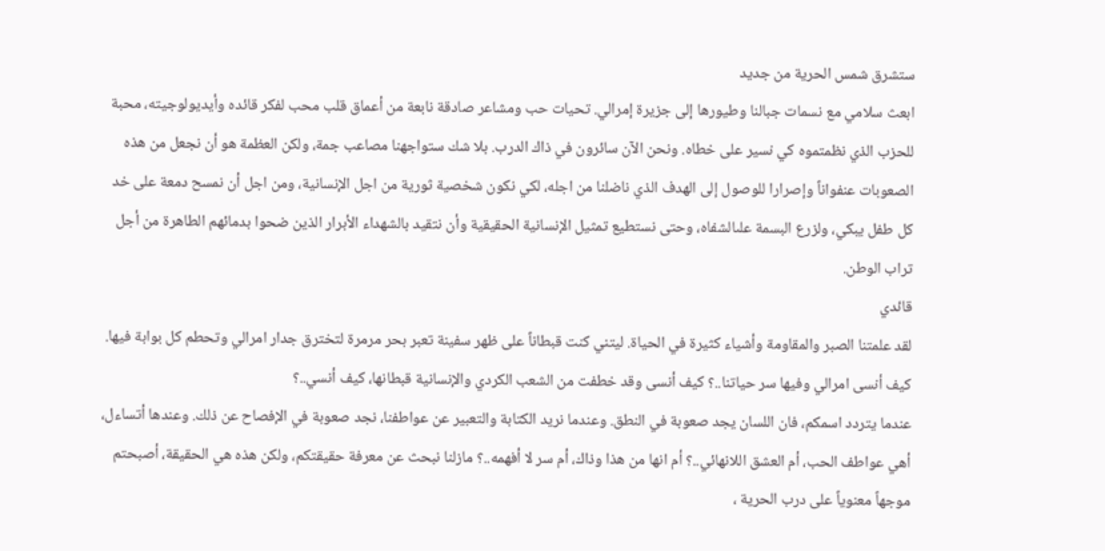ستشرق شمس الحرية من جديد
ابعث سلامي مع نسمات جبالنا وطيورها إلى جزيرة إمرالي. تحيات حب ومشاعر صادقة نابعة من أعماق قلب محب لفكر قائده وأيديولوجيته، محبة للحزب الذي نظمتموه كي نسير على خطاه. ونحن الآن سائرون في ذاك الدرب. بلا شك ستواجهنا مصاعب جمة، ولكن العظمة هو أن نجعل من هذه الصعوبات عنفواناً وإصرارا للوصول إلى الهدف الذي ناضلنا من اجله، لكي نكون شخصية ثورية من اجل الإنسانية، ومن اجل أن نمسح دمعة على خد كل طفل يبكي، ولزرع البسمة علىالشفاه، وحتى نستطيع تمثيل الإنسانية الحقيقية وأن نتقيد بالشهداء الأبرار الذين ضحوا بدمائهم الطاهرة من أجل تراب الوطن.
قائدي
لقد علمتنا الصبر والمقاومة وأشياء كثيرة في الحياة. ليتني كنت قبطاناً على ظهر سفينة تعبر بحر مرمرة لتخترق جدار امرالي وتحطم كل بوابة فيها. كيف أنسى امرالي وفيها سر حياتنا..؟ كيف أنسى وقد خطفت من الشعب الكردي والإنسانية قبطانها، كيف أنسي..؟
عندما يتردد اسمكم، فان اللسان يجد صعوبة في النطق. وعندما نريد الكتابة والتعبير عن عواطفنا، نجد صعوبة في الإفصاح عن ذلك. وعندها أتساءل، أهي عواطف الحب، أم العشق اللانهائي..؟ أم انها من هذا وذاك، أم سر لا أفهمه..؟ مازلنا نبحث عن معرفة حقيقتكم، ولكن هذه هي الحقيقة، أصبحتم موجهاً معنوياً على درب الحرية ،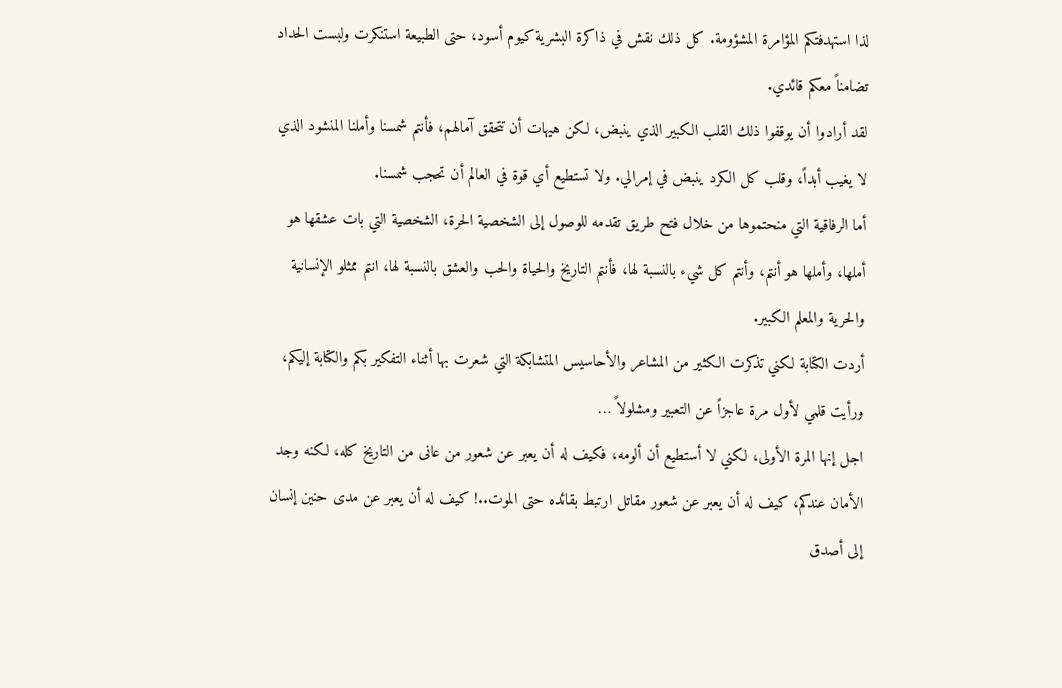لذا استهدفتكم المؤامرة المشؤومة. كل ذلك نقش في ذاكرة البشرية كيوم أسود، حتى الطبيعة استنكرت ولبست الحداد تضامناً معكم قائدي.
لقد أرادوا أن يوقفوا ذلك القلب الكبير الذي ينبض، لكن هيهات أن تتحقق آمالهم، فأنتم شمسنا وأملنا المنشود الذي لا يغيب أبداً، وقلب كل الكرد ينبض في إمرالي. ولا تستطيع أي قوة في العالم أن تحجب شمسنا.
أما الرفاقية التي منحتموها من خلال فتح طريق تقدمه للوصول إلى الشخصية الحرة، الشخصية التي بات عشقها هو أملها، وأملها هو أنتم، وأنتم كل شيء بالنسبة لها، فأنتم التاريخ والحياة والحب والعشق بالنسبة لها، انتم ممثلو الإنسانية والحرية والمعلم الكبير.
أردت الكتابة لكني تذكرت الكثير من المشاعر والأحاسيس المتشابكة التي شعرت بها أثناء التفكير بكم والكتابة إليكم، ورأيت قلمي لأول مرة عاجزاً عن التعبير ومشلولاً …
اجل إنها المرة الأولى، لكني لا أستطيع أن ألومه، فكيف له أن يعبر عن شعور من عانى من التاريخ كله، لكنه وجد الأمان عندكم، كيف له أن يعبر عن شعور مقاتل ارتبط بقائده حتى الموت..! كيف له أن يعبر عن مدى حنين إنسان إلى أصدق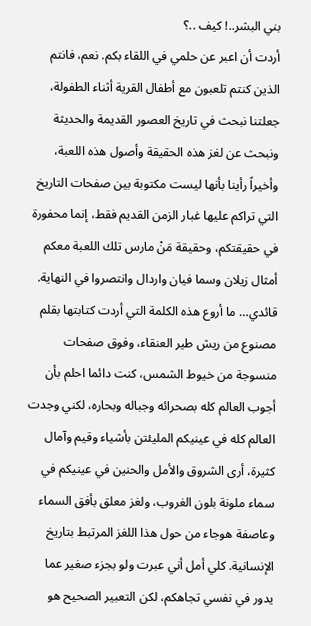بني البشر..! كيف ..؟
أردت أن اعبر عن حلمي في اللقاء بكم. نعم، فانتم الذين كنتم تلعبون مع أطفال القرية أثناء الطفولة، جعلتنا نبحث في تاريخ العصور القديمة والحديثة ونبحث عن لغز هذه الحقيقة وأصول هذه اللعبة، وأخيراً رأينا بأنها ليست مكتوبة بين صفحات التاريخ التي تراكم عليها غبار الزمن القديم فقط، إنما محفورة في حقيقتكم، وحقيقة مَنْ مارس تلك اللعبة معكم أمثال زيلان وسما فيان واردال وانتصروا في النهاية.
قائدي… ما أروع هذه الكلمة التي أردت كتابتها بقلم مصنوع من ريش طير العنقاء، وفوق صفحات منسوجة من خيوط الشمس، كنت دائما احلم بأن أجوب العالم كله بصحرائه وجباله وبحاره، لكني وجدت العالم كله في عينيكم المليئتن بأشياء وقيم وآمال كثيرة، أرى الشروق والأمل والحنين في عينيكم في سماء ملونة بلون الغروب، ولغز معلق بأفق السماء وعاصفة هوجاء من حول هذا اللغز المرتبط بتاريخ الإنسانية. كلي أمل أني عبرت ولو بجزء صغير عما يدور في نفسي تجاهكم، لكن التعبير الصحيح هو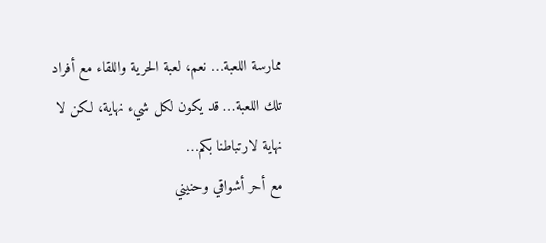ممارسة اللعبة… نعم، لعبة الحرية واللقاء مع أفراد تلك اللعبة… قد يكون لكل شيء نهاية، لكن لا نهاية لارتباطنا بكم…
مع أحر أشواقي وحنيني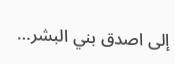إلى اصدق بني البشر…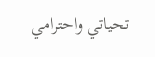تحياتي واحترامي